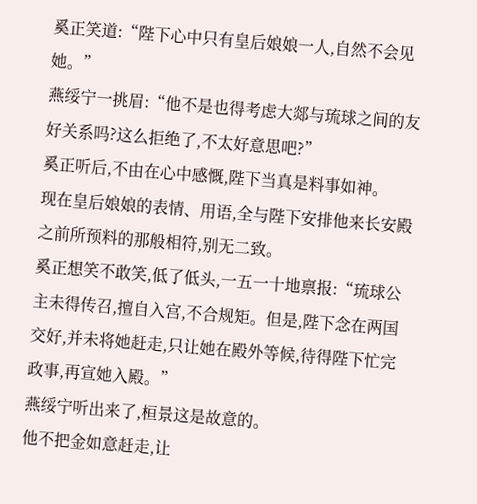奚正笑道:“陛下心中只有皇后娘娘一人,自然不会见她。”
燕绥宁一挑眉:“他不是也得考虑大郯与琉球之间的友好关系吗?这么拒绝了,不太好意思吧?”
奚正听后,不由在心中感慨,陛下当真是料事如神。
现在皇后娘娘的表情、用语,全与陛下安排他来长安殿之前所预料的那般相符,别无二致。
奚正想笑不敢笑,低了低头,一五一十地禀报:“琉球公主未得传召,擅自入宫,不合规矩。但是,陛下念在两国交好,并未将她赶走,只让她在殿外等候,待得陛下忙完政事,再宣她入殿。”
燕绥宁听出来了,桓景这是故意的。
他不把金如意赶走,让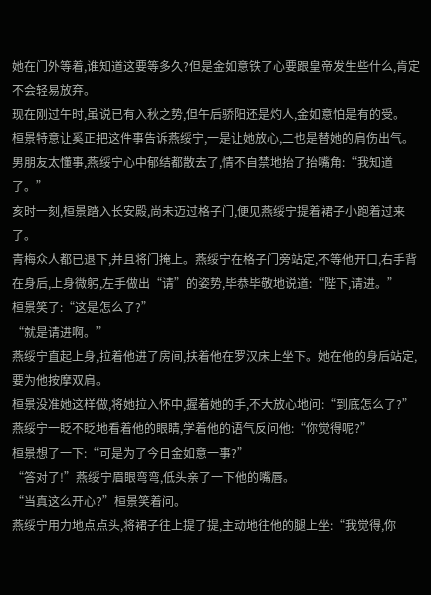她在门外等着,谁知道这要等多久?但是金如意铁了心要跟皇帝发生些什么,肯定不会轻易放弃。
现在刚过午时,虽说已有入秋之势,但午后骄阳还是灼人,金如意怕是有的受。
桓景特意让奚正把这件事告诉燕绥宁,一是让她放心,二也是替她的肩伤出气。
男朋友太懂事,燕绥宁心中郁结都散去了,情不自禁地抬了抬嘴角:“我知道了。”
亥时一刻,桓景踏入长安殿,尚未迈过格子门,便见燕绥宁提着裙子小跑着过来了。
青梅众人都已退下,并且将门掩上。燕绥宁在格子门旁站定,不等他开口,右手背在身后,上身微躬,左手做出“请”的姿势,毕恭毕敬地说道:“陛下,请进。”
桓景笑了:“这是怎么了?”
“就是请进啊。”
燕绥宁直起上身,拉着他进了房间,扶着他在罗汉床上坐下。她在他的身后站定,要为他按摩双肩。
桓景没准她这样做,将她拉入怀中,握着她的手,不大放心地问:“到底怎么了?”
燕绥宁一眨不眨地看着他的眼睛,学着他的语气反问他:“你觉得呢?”
桓景想了一下:“可是为了今日金如意一事?”
“答对了!”燕绥宁眉眼弯弯,低头亲了一下他的嘴唇。
“当真这么开心?”桓景笑着问。
燕绥宁用力地点点头,将裙子往上提了提,主动地往他的腿上坐:“我觉得,你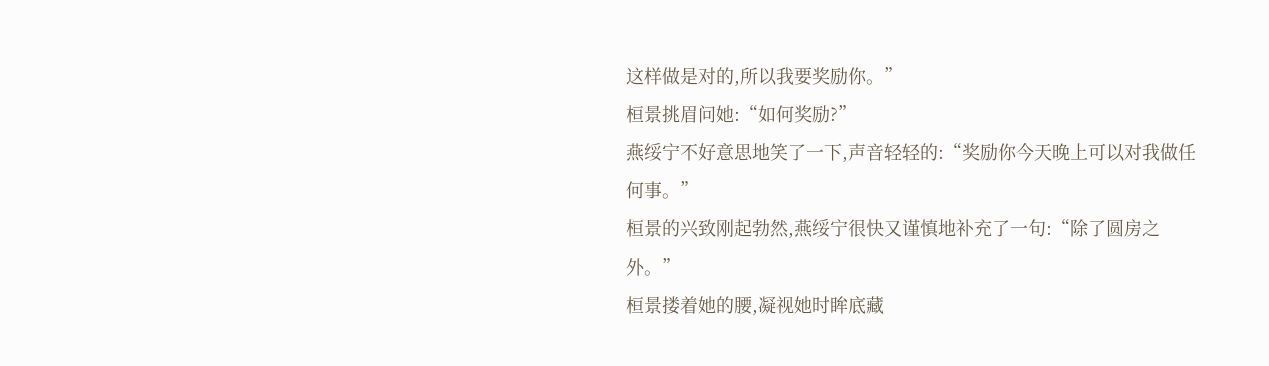这样做是对的,所以我要奖励你。”
桓景挑眉问她:“如何奖励?”
燕绥宁不好意思地笑了一下,声音轻轻的:“奖励你今天晚上可以对我做任何事。”
桓景的兴致刚起勃然,燕绥宁很快又谨慎地补充了一句:“除了圆房之外。”
桓景搂着她的腰,凝视她时眸底藏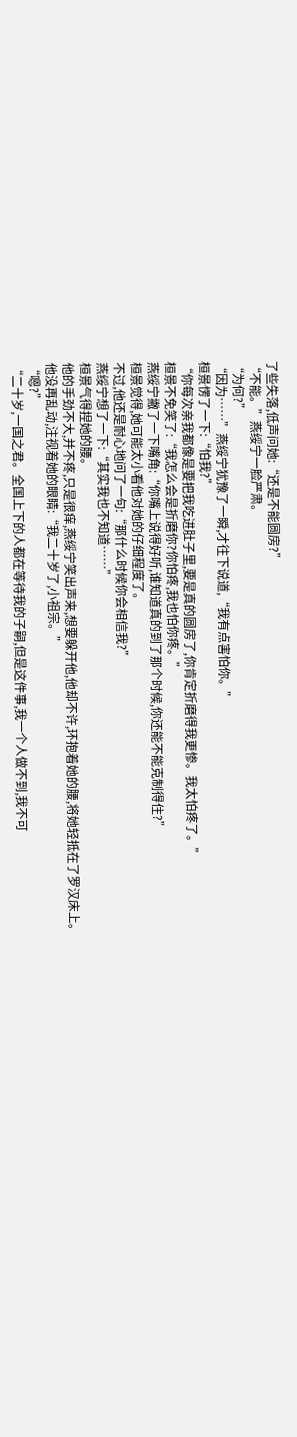了些失落,低声问她:“还是不能圆房?”
“不能。”燕绥宁一脸严肃。
“为何?”
“因为……”燕绥宁犹豫了一瞬,才往下说道,“我有点害怕你。”
桓景愣了一下:“怕我?”
“你每次亲我都像是要把我吃进肚子里,要是真的圆房了,你肯定折磨得我更惨。我太怕疼了。”
桓景不免笑了:“我怎么会是折磨你?你怕疼,我也怕你疼。”
燕绥宁撇了一下嘴角:“你嘴上说得好听,谁知道真的到了那个时候,你还能不能克制得住?”
桓景觉得,她可能太小看他对她的仔细程度了。
不过,他还是耐心地问了一句:“那什么时候你会相信我?”
燕绥宁想了一下:“其实我也不知道……”
桓景气得捏她的腰。
他的手劲不大,并不疼,只是很痒,燕绥宁笑出声来,想要躲开他,他却不许,环抱着她的腰,将她轻抵在了罗汉床上。
他没再乱动,注视着她的眼睛:“我二十岁了,小祖宗。”
“嗯?”
“二十岁,一国之君。全国上下的人都在等待我的子嗣,但是这件事,我一个人做不到,我不可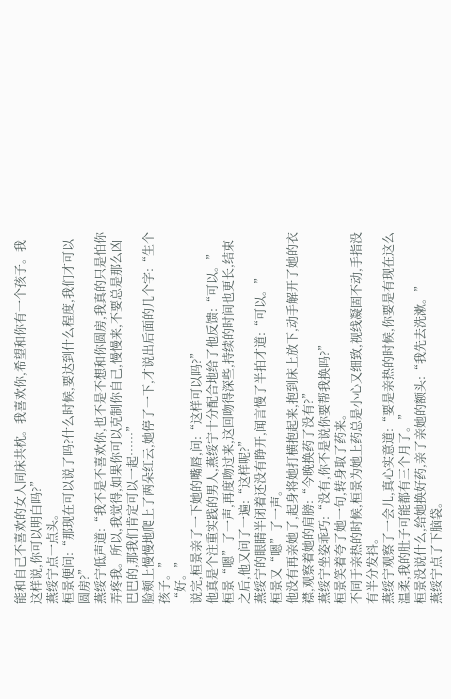能和自己不喜欢的女人同床共枕。我喜欢你,希望和你有一个孩子。我这样说,你可以明白吗?”
燕绥宁点一点头。
桓景便问:“那现在可以说了吗?什么时候,要达到什么程度,我们才可以圆房?”
燕绥宁低声道:“我不是不喜欢你,也不是不想和你圆房,我真的只是怕你弄疼我。所以,我觉得,如果你可以克制你自己,慢慢来,不要总是那么凶巴巴的,那我们肯定可以一起……”
脸颊上慢慢地爬上了两朵红云,她停了一下,才说出后面的几个字:“生个孩子。”
“好。”
说完,桓景亲了一下她的嘴唇,问:“这样可以吗?”
他真是个注重实践的男人,燕绥宁十分配合地给了他反馈:“可以。”
桓景“嗯”了一声,再度吻过来,这回吻得深些,持续的时间也更长,结束之后,他又问了一遍:“这样呢?”
燕绥宁的眼睛半闭着还没有睁开,闻言慢了半拍才道:“可以。”
桓景又“嗯”了一声。
他没有再亲她了,起身将她打横抱起来,抱到床上放下,动手解开了她的衣襟,观察着她的肩膀:“今晚换药了没有?”
燕绥宁坐姿乖巧:“没有,你不是说你要帮我换吗?”
桓景笑着夸了她一句,转身取了药来。
不同于亲热的时候,桓景为她上药总是小心又细致,视线凝固不动,手指没有半分发抖。
燕绥宁观察了一会儿,真心实意道:“要是亲热的时候,你要是有现在这么温柔,我的肚子可能都有三个月了。”
桓景没说什么,给她换好药,亲了亲她的额头:“我先去洗漱。”
燕绥宁点了下脑袋。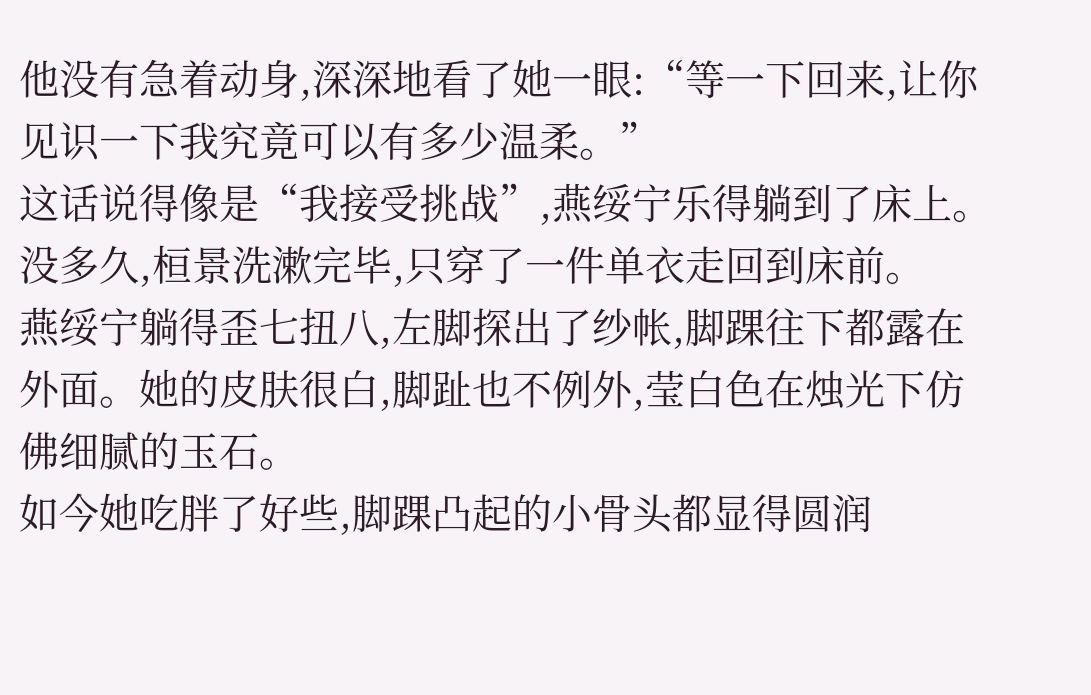他没有急着动身,深深地看了她一眼:“等一下回来,让你见识一下我究竟可以有多少温柔。”
这话说得像是“我接受挑战”,燕绥宁乐得躺到了床上。
没多久,桓景洗漱完毕,只穿了一件单衣走回到床前。
燕绥宁躺得歪七扭八,左脚探出了纱帐,脚踝往下都露在外面。她的皮肤很白,脚趾也不例外,莹白色在烛光下仿佛细腻的玉石。
如今她吃胖了好些,脚踝凸起的小骨头都显得圆润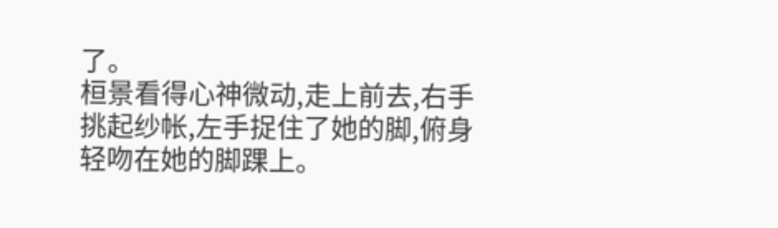了。
桓景看得心神微动,走上前去,右手挑起纱帐,左手捉住了她的脚,俯身轻吻在她的脚踝上。